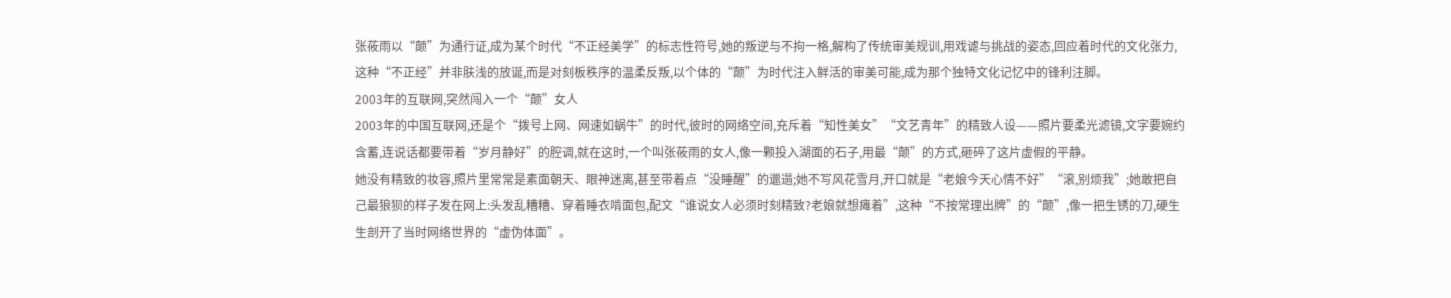张莜雨以“颠”为通行证,成为某个时代“不正经美学”的标志性符号,她的叛逆与不拘一格,解构了传统审美规训,用戏谑与挑战的姿态,回应着时代的文化张力,这种“不正经”并非肤浅的放诞,而是对刻板秩序的温柔反叛,以个体的“颠”为时代注入鲜活的审美可能,成为那个独特文化记忆中的锋利注脚。
2003年的互联网,突然闯入一个“颠”女人
2003年的中国互联网,还是个“拨号上网、网速如蜗牛”的时代,彼时的网络空间,充斥着“知性美女”“文艺青年”的精致人设——照片要柔光滤镜,文字要婉约含蓄,连说话都要带着“岁月静好”的腔调,就在这时,一个叫张莜雨的女人,像一颗投入湖面的石子,用最“颠”的方式,砸碎了这片虚假的平静。
她没有精致的妆容,照片里常常是素面朝天、眼神迷离,甚至带着点“没睡醒”的邋遢;她不写风花雪月,开口就是“老娘今天心情不好”“滚,别烦我”;她敢把自己最狼狈的样子发在网上:头发乱糟糟、穿着睡衣啃面包,配文“谁说女人必须时刻精致?老娘就想瘫着”,这种“不按常理出牌”的“颠”,像一把生锈的刀,硬生生剖开了当时网络世界的“虚伪体面”。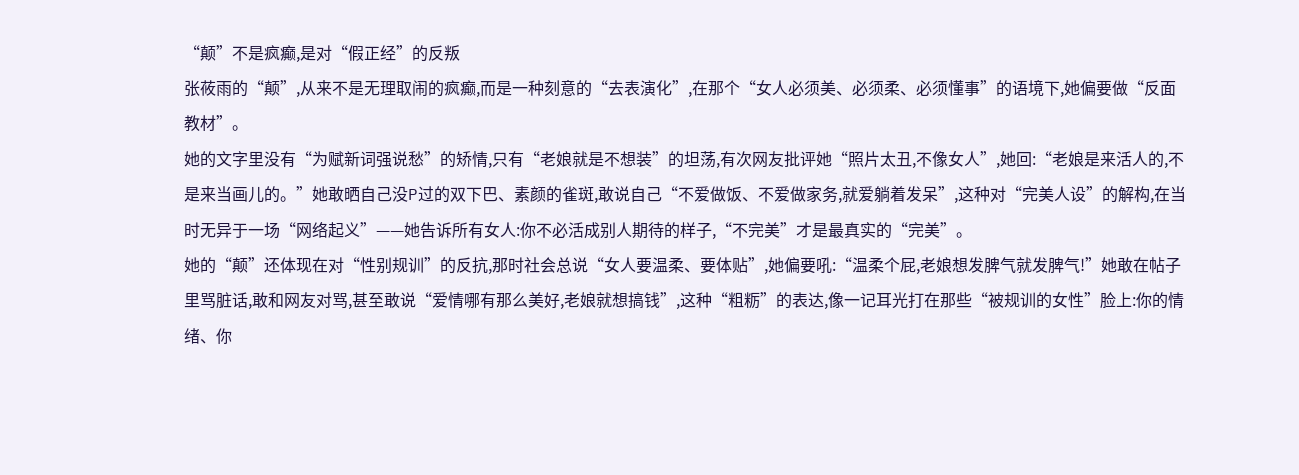“颠”不是疯癫,是对“假正经”的反叛
张莜雨的“颠”,从来不是无理取闹的疯癫,而是一种刻意的“去表演化”,在那个“女人必须美、必须柔、必须懂事”的语境下,她偏要做“反面教材”。
她的文字里没有“为赋新词强说愁”的矫情,只有“老娘就是不想装”的坦荡,有次网友批评她“照片太丑,不像女人”,她回:“老娘是来活人的,不是来当画儿的。”她敢晒自己没P过的双下巴、素颜的雀斑,敢说自己“不爱做饭、不爱做家务,就爱躺着发呆”,这种对“完美人设”的解构,在当时无异于一场“网络起义”——她告诉所有女人:你不必活成别人期待的样子,“不完美”才是最真实的“完美”。
她的“颠”还体现在对“性别规训”的反抗,那时社会总说“女人要温柔、要体贴”,她偏要吼:“温柔个屁,老娘想发脾气就发脾气!”她敢在帖子里骂脏话,敢和网友对骂,甚至敢说“爱情哪有那么美好,老娘就想搞钱”,这种“粗粝”的表达,像一记耳光打在那些“被规训的女性”脸上:你的情绪、你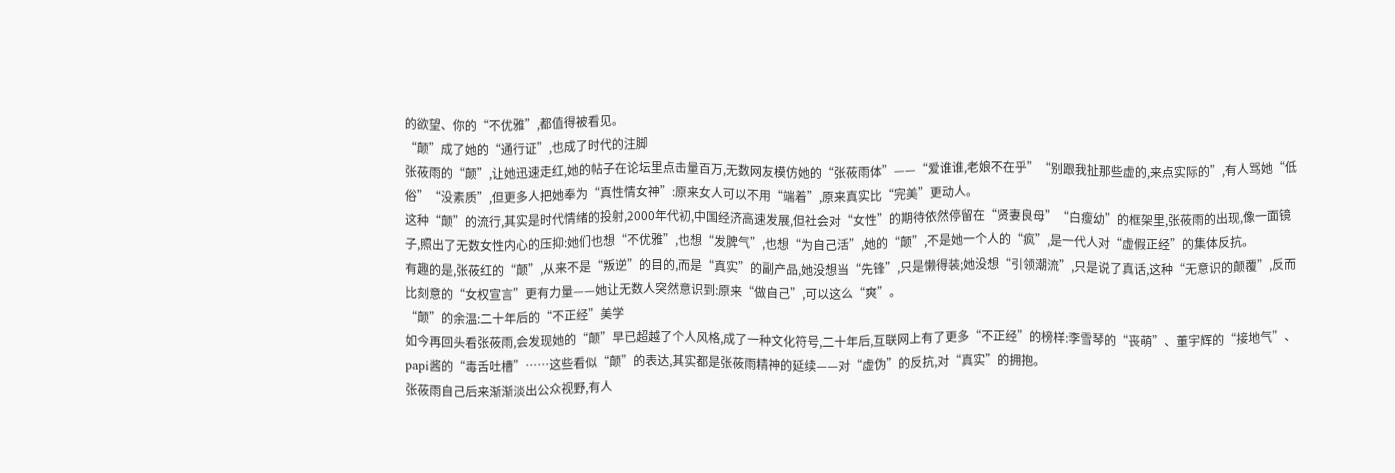的欲望、你的“不优雅”,都值得被看见。
“颠”成了她的“通行证”,也成了时代的注脚
张莜雨的“颠”,让她迅速走红,她的帖子在论坛里点击量百万,无数网友模仿她的“张莜雨体”——“爱谁谁,老娘不在乎”“别跟我扯那些虚的,来点实际的”,有人骂她“低俗”“没素质”,但更多人把她奉为“真性情女神”:原来女人可以不用“端着”,原来真实比“完美”更动人。
这种“颠”的流行,其实是时代情绪的投射,2000年代初,中国经济高速发展,但社会对“女性”的期待依然停留在“贤妻良母”“白瘦幼”的框架里,张莜雨的出现,像一面镜子,照出了无数女性内心的压抑:她们也想“不优雅”,也想“发脾气”,也想“为自己活”,她的“颠”,不是她一个人的“疯”,是一代人对“虚假正经”的集体反抗。
有趣的是,张莜红的“颠”,从来不是“叛逆”的目的,而是“真实”的副产品,她没想当“先锋”,只是懒得装;她没想“引领潮流”,只是说了真话,这种“无意识的颠覆”,反而比刻意的“女权宣言”更有力量——她让无数人突然意识到:原来“做自己”,可以这么“爽”。
“颠”的余温:二十年后的“不正经”美学
如今再回头看张莜雨,会发现她的“颠”早已超越了个人风格,成了一种文化符号,二十年后,互联网上有了更多“不正经”的榜样:李雪琴的“丧萌”、董宇辉的“接地气”、papi酱的“毒舌吐槽”……这些看似“颠”的表达,其实都是张莜雨精神的延续——对“虚伪”的反抗,对“真实”的拥抱。
张莜雨自己后来渐渐淡出公众视野,有人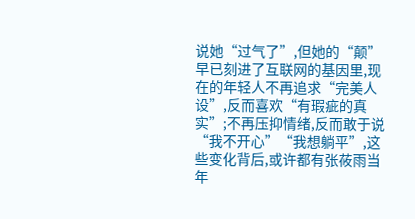说她“过气了”,但她的“颠”早已刻进了互联网的基因里,现在的年轻人不再追求“完美人设”,反而喜欢“有瑕疵的真实”;不再压抑情绪,反而敢于说“我不开心”“我想躺平”,这些变化背后,或许都有张莜雨当年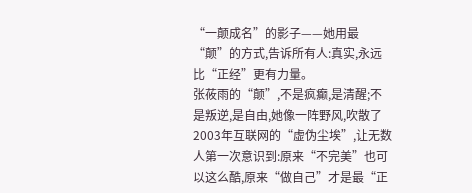“一颠成名”的影子——她用最“颠”的方式,告诉所有人:真实,永远比“正经”更有力量。
张莜雨的“颠”,不是疯癫,是清醒;不是叛逆,是自由,她像一阵野风,吹散了2003年互联网的“虚伪尘埃”,让无数人第一次意识到:原来“不完美”也可以这么酷,原来“做自己”才是最“正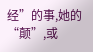经”的事,她的“颠”,或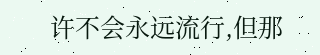许不会永远流行,但那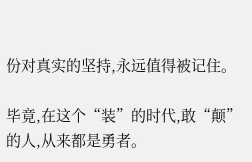份对真实的坚持,永远值得被记住。

毕竟,在这个“装”的时代,敢“颠”的人,从来都是勇者。